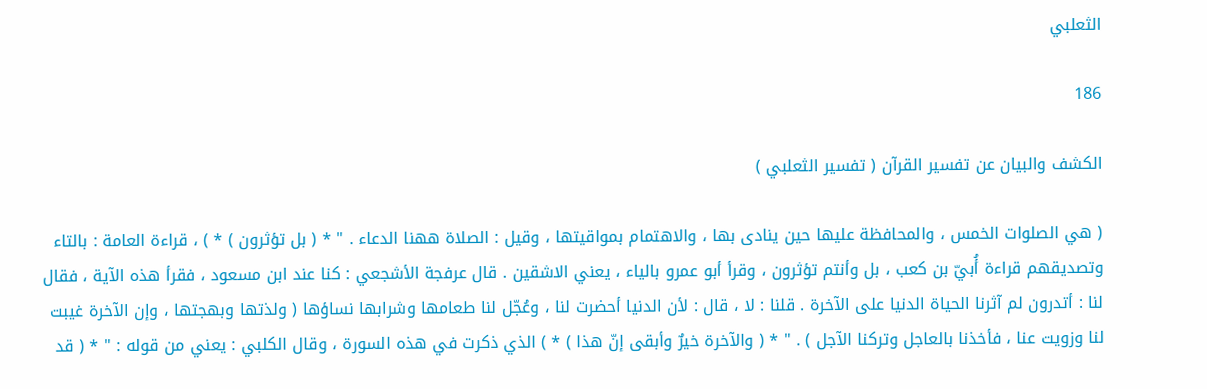الثعلبي

186

الكشف والبيان عن تفسير القرآن ( تفسير الثعلبي )

( هي الصلوات الخمس ، والمحافظة عليها حين ينادى بها ، والاهتمام بمواقيتها ، وقيل : الصلاة ههنا الدعاء . " * ( بل تؤثرون ) * ) ، قراءة العامة : بالتاء وتصديقهم قراءة أُبيّ بن كعب ، بل وأنتم تؤثرون ، وقرأ أبو عمرو بالياء ، يعني الاشقين . قال عرفجة الأشجعي : كنا عند ابن مسعود ، فقرأ هذه الآية ، فقال لنا : أتدرون لم آثرنا الحياة الدنيا على الآخرة . قلنا : لا ، قال : لأن الدنيا أحضرت لنا ، وعُجّل لنا طعامها وشرابها نساؤها ( ولذتها وبهجتها ، وإن الآخرة غيبت لنا وزويت عنا ، فأخذنا بالعاجل وتركنا الآجل ) . " * ( والآخرة خيرٌ وأبقى إنّ هذا ) * ) الذي ذكرت في هذه السورة ، وقال الكلبي : يعني من قوله : " * ( قد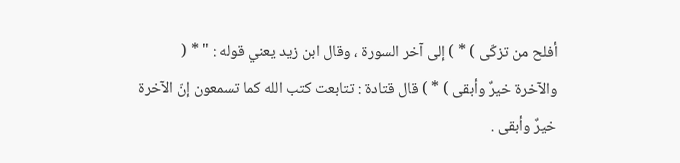أفلح من تزكّى ) * ) إلى آخر السورة ، وقال ابن زيد يعني قوله : " * ( والآخرة خيرٌ وأبقى ) * ) قال قتادة : تتابعت كتب الله كما تسمعون إنّ الآخرة خيرٌ وأبقى .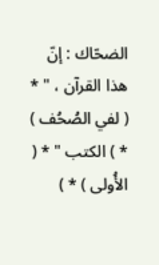الضحّاك : إنّ هذا القرآن ، " * ( لفي الصُحُف ) * ) الكتب " * ( الأُولى ) * )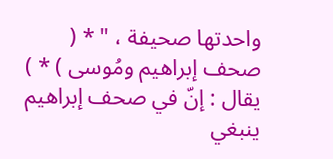واحدتها صحيفة ، " * ( صحف إبراهيم ومُوسى ) * ) يقال : إنّ في صحف إبراهيم ينبغي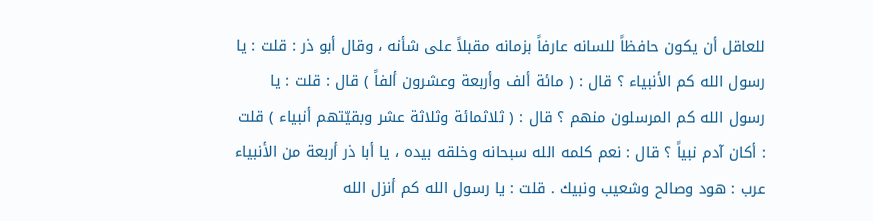للعاقل أن يكون حافظاً للسانه عارفاً بزمانه مقبلاً على شأنه ، وقال أبو ذر : قلت : يا رسول الله كم الأنبياء ؟ قال : ( مائة ألف وأربعة وعشرون ألفاً ) قال : قلت : يا رسول الله كم المرسلون منهم ؟ قال : ( ثلاثمائة وثلاثة عشر وبقيّتهم أنبياء ) قلت : أكان آدم نبياً ؟ قال : نعم كلمه الله سبحانه وخلقه بيده ، يا أبا ذر أربعة من الأنبياء عرب : هود وصالح وشعيب ونبيك . قلت : يا رسول الله كم أنزل الله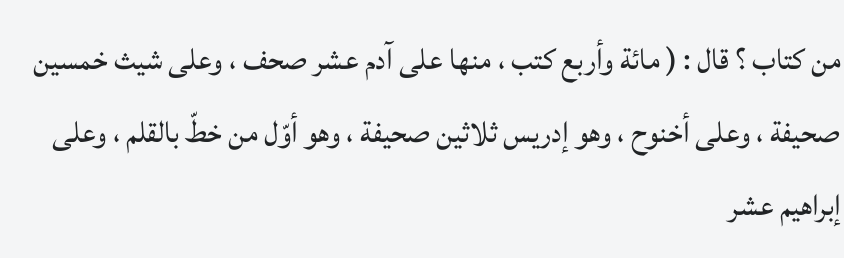من كتاب ؟ قال : ( مائة وأربع كتب ، منها على آدم عشر صحف ، وعلى شيث خمسين صحيفة ، وعلى أخنوح ، وهو إدريس ثلاثين صحيفة ، وهو أوّل من خطّ بالقلم ، وعلى إبراهيم عشر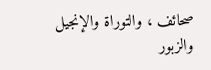صحائف ، والتوراة والإنجيل والزبور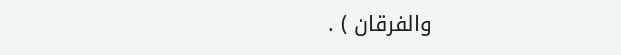والفرقان ) .